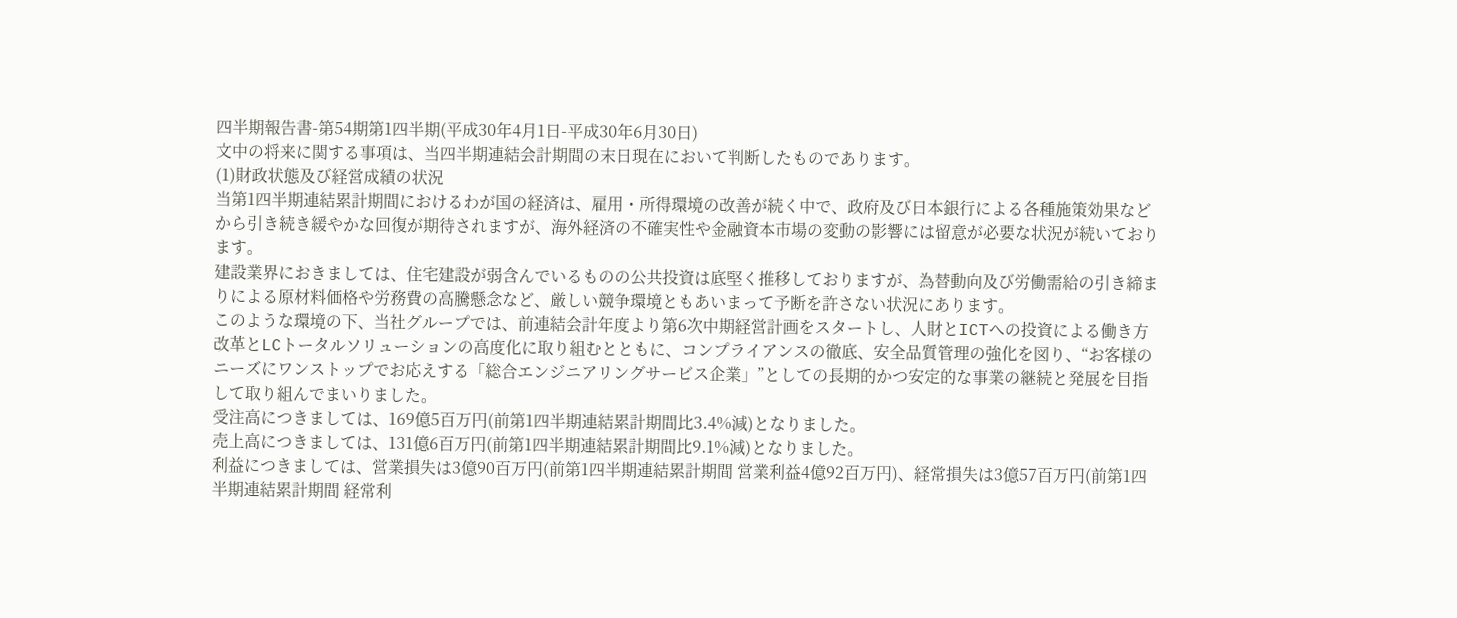四半期報告書-第54期第1四半期(平成30年4月1日-平成30年6月30日)
文中の将来に関する事項は、当四半期連結会計期間の末日現在において判断したものであります。
(1)財政状態及び経営成績の状況
当第1四半期連結累計期間におけるわが国の経済は、雇用・所得環境の改善が続く中で、政府及び日本銀行による各種施策効果などから引き続き緩やかな回復が期待されますが、海外経済の不確実性や金融資本市場の変動の影響には留意が必要な状況が続いております。
建設業界におきましては、住宅建設が弱含んでいるものの公共投資は底堅く推移しておりますが、為替動向及び労働需給の引き締まりによる原材料価格や労務費の高騰懸念など、厳しい競争環境ともあいまって予断を許さない状況にあります。
このような環境の下、当社グループでは、前連結会計年度より第6次中期経営計画をスタートし、人財とICTへの投資による働き方改革とLCトータルソリューションの高度化に取り組むとともに、コンプライアンスの徹底、安全品質管理の強化を図り、“お客様のニーズにワンストップでお応えする「総合エンジニアリングサービス企業」”としての長期的かつ安定的な事業の継続と発展を目指して取り組んでまいりました。
受注高につきましては、169億5百万円(前第1四半期連結累計期間比3.4%減)となりました。
売上高につきましては、131億6百万円(前第1四半期連結累計期間比9.1%減)となりました。
利益につきましては、営業損失は3億90百万円(前第1四半期連結累計期間 営業利益4億92百万円)、経常損失は3億57百万円(前第1四半期連結累計期間 経常利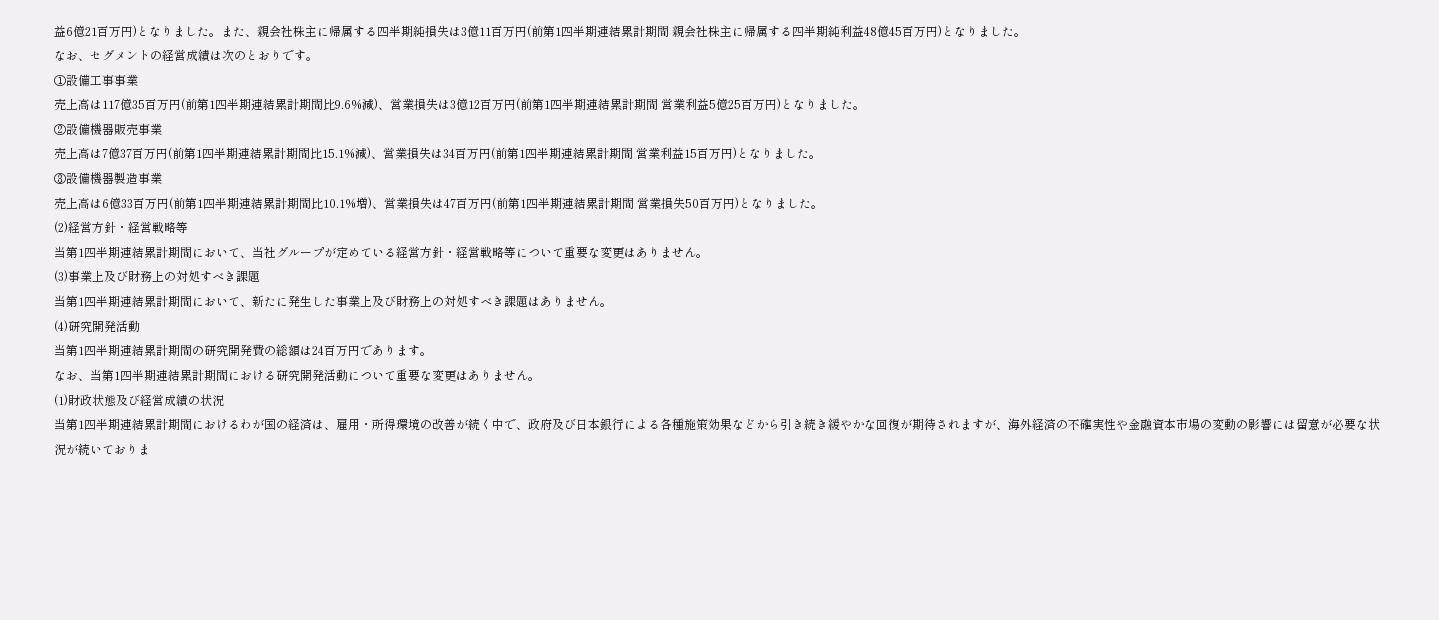益6億21百万円)となりました。また、親会社株主に帰属する四半期純損失は3億11百万円(前第1四半期連結累計期間 親会社株主に帰属する四半期純利益48億45百万円)となりました。
なお、セグメントの経営成績は次のとおりです。
①設備工事事業
売上高は117億35百万円(前第1四半期連結累計期間比9.6%減)、営業損失は3億12百万円(前第1四半期連結累計期間 営業利益5億25百万円)となりました。
②設備機器販売事業
売上高は7億37百万円(前第1四半期連結累計期間比15.1%減)、営業損失は34百万円(前第1四半期連結累計期間 営業利益15百万円)となりました。
③設備機器製造事業
売上高は6億33百万円(前第1四半期連結累計期間比10.1%増)、営業損失は47百万円(前第1四半期連結累計期間 営業損失50百万円)となりました。
(2)経営方針・経営戦略等
当第1四半期連結累計期間において、当社グループが定めている経営方針・経営戦略等について重要な変更はありません。
(3)事業上及び財務上の対処すべき課題
当第1四半期連結累計期間において、新たに発生した事業上及び財務上の対処すべき課題はありません。
(4)研究開発活動
当第1四半期連結累計期間の研究開発費の総額は24百万円であります。
なお、当第1四半期連結累計期間における研究開発活動について重要な変更はありません。
(1)財政状態及び経営成績の状況
当第1四半期連結累計期間におけるわが国の経済は、雇用・所得環境の改善が続く中で、政府及び日本銀行による各種施策効果などから引き続き緩やかな回復が期待されますが、海外経済の不確実性や金融資本市場の変動の影響には留意が必要な状況が続いておりま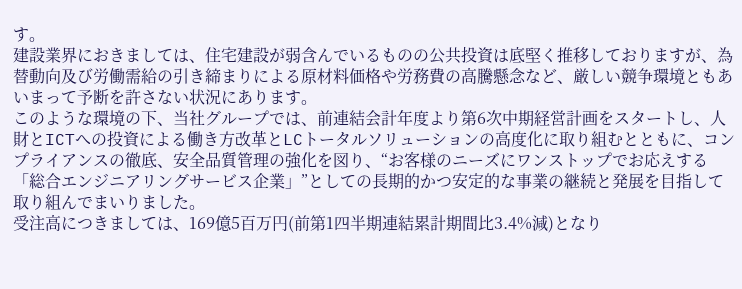す。
建設業界におきましては、住宅建設が弱含んでいるものの公共投資は底堅く推移しておりますが、為替動向及び労働需給の引き締まりによる原材料価格や労務費の高騰懸念など、厳しい競争環境ともあいまって予断を許さない状況にあります。
このような環境の下、当社グループでは、前連結会計年度より第6次中期経営計画をスタートし、人財とICTへの投資による働き方改革とLCトータルソリューションの高度化に取り組むとともに、コンプライアンスの徹底、安全品質管理の強化を図り、“お客様のニーズにワンストップでお応えする「総合エンジニアリングサービス企業」”としての長期的かつ安定的な事業の継続と発展を目指して取り組んでまいりました。
受注高につきましては、169億5百万円(前第1四半期連結累計期間比3.4%減)となり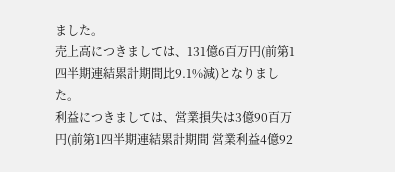ました。
売上高につきましては、131億6百万円(前第1四半期連結累計期間比9.1%減)となりました。
利益につきましては、営業損失は3億90百万円(前第1四半期連結累計期間 営業利益4億92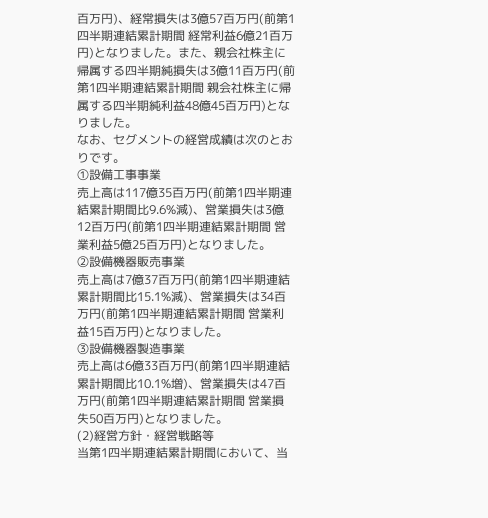百万円)、経常損失は3億57百万円(前第1四半期連結累計期間 経常利益6億21百万円)となりました。また、親会社株主に帰属する四半期純損失は3億11百万円(前第1四半期連結累計期間 親会社株主に帰属する四半期純利益48億45百万円)となりました。
なお、セグメントの経営成績は次のとおりです。
①設備工事事業
売上高は117億35百万円(前第1四半期連結累計期間比9.6%減)、営業損失は3億12百万円(前第1四半期連結累計期間 営業利益5億25百万円)となりました。
②設備機器販売事業
売上高は7億37百万円(前第1四半期連結累計期間比15.1%減)、営業損失は34百万円(前第1四半期連結累計期間 営業利益15百万円)となりました。
③設備機器製造事業
売上高は6億33百万円(前第1四半期連結累計期間比10.1%増)、営業損失は47百万円(前第1四半期連結累計期間 営業損失50百万円)となりました。
(2)経営方針・経営戦略等
当第1四半期連結累計期間において、当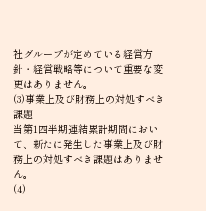社グループが定めている経営方針・経営戦略等について重要な変更はありません。
(3)事業上及び財務上の対処すべき課題
当第1四半期連結累計期間において、新たに発生した事業上及び財務上の対処すべき課題はありません。
(4)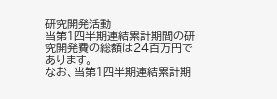研究開発活動
当第1四半期連結累計期間の研究開発費の総額は24百万円であります。
なお、当第1四半期連結累計期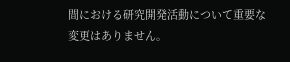間における研究開発活動について重要な変更はありません。